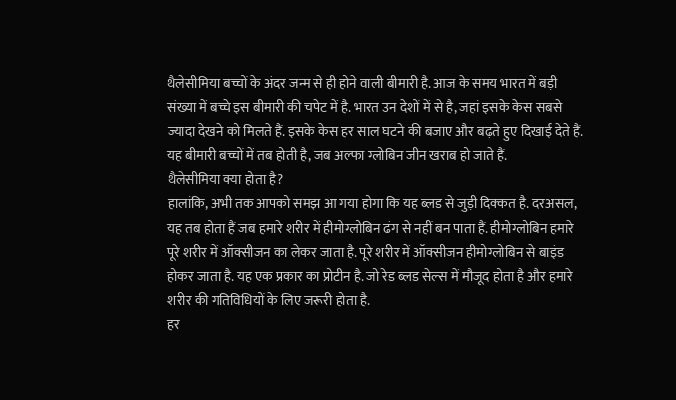थैलेसीमिया बच्चों के अंदर जन्म से ही होने वाली बीमारी है. आज के समय भारत में बड़ी संख्या में बच्चे इस बीमारी की चपेट में है. भारत उन देशों में से है, जहां इसके केस सबसे ज्यादा देखने को मिलते हैं. इसके केस हर साल घटने की बजाए और बढ़ते हुए दिखाई देते हैं. यह बीमारी बच्चों में तब होती है, जब अल्फा ग्लोबिन जीन खराब हो जाते हैं.
थैलेसीमिया क्या होता है?
हालांकि, अभी तक आपको समझ आ गया होगा कि यह ब्लड से जुड़ी दिक्कत है. दरअसल, यह तब होता हैं जब हमारे शरीर में हीमोग्लोबिन ढंग से नहीं बन पाता हैं. हीमोग्लोबिन हमारे पूरे शरीर में ऑक्सीजन का लेकर जाता है. पूरे शरीर में ऑक्सीजन हीमोग्लोबिन से बाइंड होकर जाता है. यह एक प्रकार का प्रोटीन है. जो रेड ब्लड सेल्स में मौजूद होता है और हमारे शरीर की गतिविधियों के लिए जरूरी होता है.
हर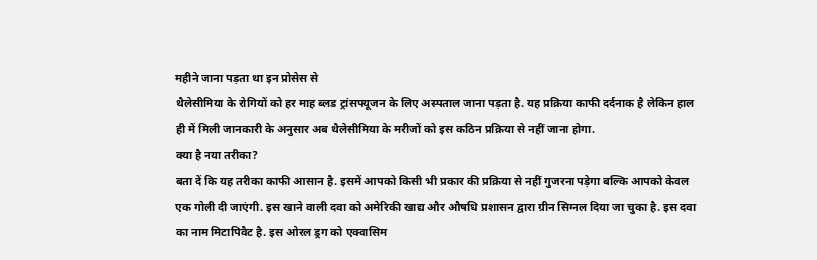महीने जाना पड़ता था इन प्रोसेस से
थैलेसीमिया के रोगियों को हर माह ब्लड ट्रांसफ्यूजन के लिए अस्पताल जाना पड़ता है. यह प्रक्रिया काफी दर्दनाक है लेकिन हाल ही में मिली जानकारी के अनुसार अब थैलेसीमिया के मरीजों को इस कठिन प्रक्रिया से नहीं जाना होगा.
क्या है नया तरीका?
बता दें कि यह तरीका काफी आसान है. इसमें आपको किसी भी प्रकार की प्रक्रिया से नहीं गुजरना पड़ेगा बल्कि आपको केवल एक गोली दी जाएंगी. इस खाने वाली दवा को अमेरिकी खाद्य और औषधि प्रशासन द्वारा ग्रीन सिग्नल दिया जा चुका है. इस दवा का नाम मिटापिवैट है. इस ओरल ड्रग को एक्वासिम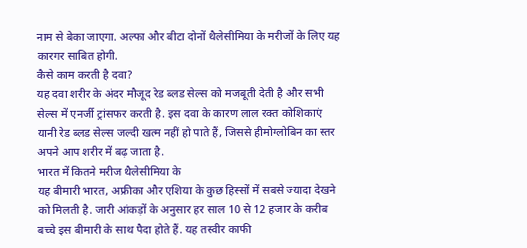नाम से बेका जाएगा. अल्फा और बीटा दोनों थैलेसीमिया के मरीजों के लिए यह कारगर साबित होगी.
कैसे काम करती है दवा?
यह दवा शरीर के अंदर मौजूद रेड ब्लड सेल्स को मजबूती देती है और सभी सेल्स में एनर्जी ट्रांसफर करती है. इस दवा के कारण लाल रक्त कोशिकाएं यानी रेड ब्लड सेल्स जल्दी खत्म नहीं हो पाते हैं, जिससे हीमोग्लोबिन का स्तर अपने आप शरीर में बढ़ जाता है.
भारत में कितने मरीज थैलेसीमिया के
यह बीमारी भारत, अफ्रीका और एशिया के कुछ हिस्सों में सबसे ज्यादा देखने को मिलती है. जारी आंकड़ों के अनुसार हर साल 10 से 12 हजार के करीब बच्चे इस बीमारी के साथ पैदा होते हैं. यह तस्वीर काफी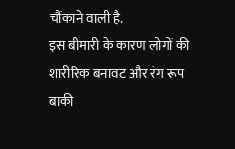चौंकाने वाली है.
इस बीमारी के कारण लोगों की शारीरिक बनावट और रंग रूप बाकी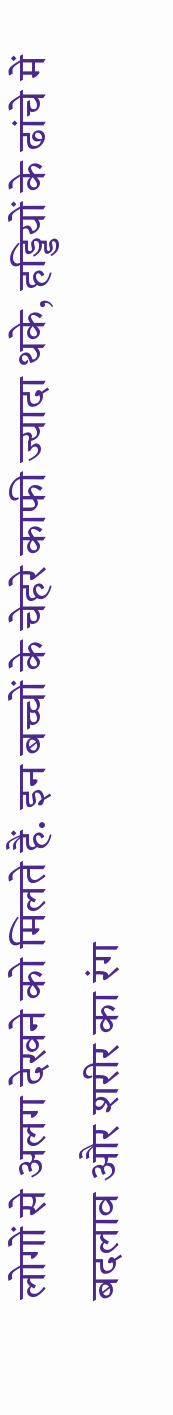लोगों से अलग देखने को मिलते हैं. इन बच्चों के चेहरे काफी ज्यादा थके, हड्डियों के ढांचे में बदलाव और शरीर का रंग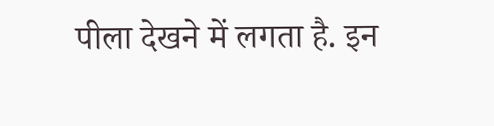पीला देखने में लगता है. इन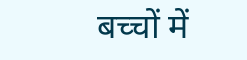बच्चों में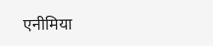एनीमिया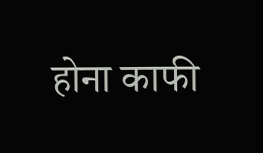होना काफी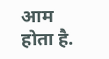आम होता है.